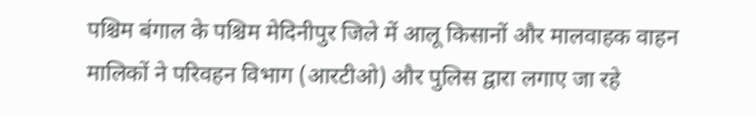पश्चिम बंगाल के पश्चिम मेदिनीपुर जिले में आलू किसानों और मालवाहक वाहन मालिकों ने परिवहन विभाग (आरटीओ) और पुलिस द्वारा लगाए जा रहे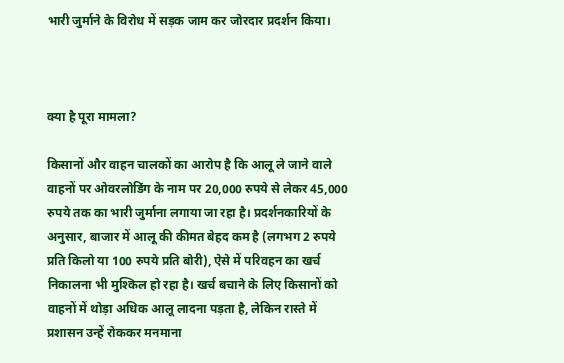भारी जुर्माने के विरोध में सड़क जाम कर जोरदार प्रदर्शन किया।



क्या है पूरा मामला?

किसानों और वाहन चालकों का आरोप है कि आलू ले जाने वाले वाहनों पर ओवरलोडिंग के नाम पर 20,000 रुपये से लेकर 45,000 रुपये तक का भारी जुर्माना लगाया जा रहा है। प्रदर्शनकारियों के अनुसार, बाजार में आलू की कीमत बेहद कम है (लगभग 2 रुपये प्रति किलो या 100 रुपये प्रति बोरी), ऐसे में परिवहन का खर्च निकालना भी मुश्किल हो रहा है। खर्च बचाने के लिए किसानों को वाहनों में थोड़ा अधिक आलू लादना पड़ता है, लेकिन रास्ते में प्रशासन उन्हें रोककर मनमाना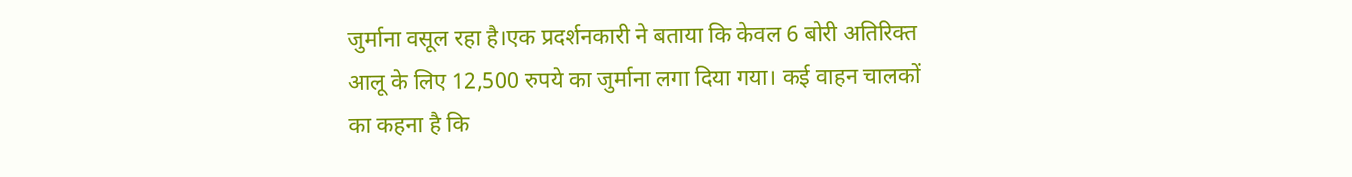जुर्माना वसूल रहा है।एक प्रदर्शनकारी ने बताया कि केवल 6 बोरी अतिरिक्त आलू के लिए 12,500 रुपये का जुर्माना लगा दिया गया। कई वाहन चालकों का कहना है कि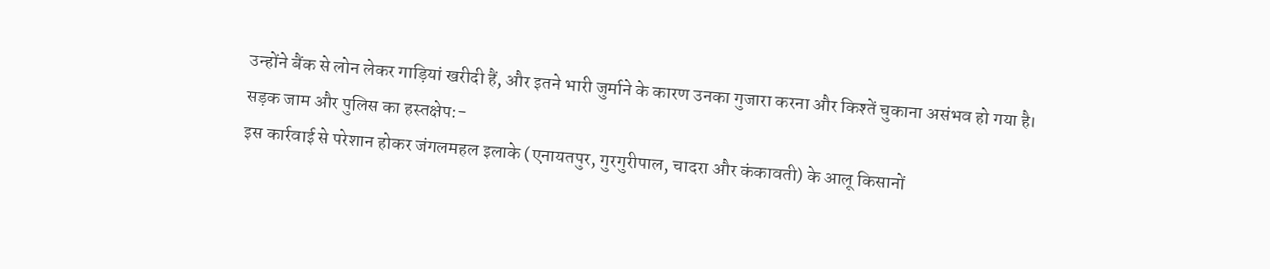उन्होंने बैंक से लोन लेकर गाड़ियां खरीदी हैं, और इतने भारी जुर्माने के कारण उनका गुजारा करना और किश्तें चुकाना असंभव हो गया है।
सड़क जाम और पुलिस का हस्तक्षेप:-
इस कार्रवाई से परेशान होकर जंगलमहल इलाके (एनायतपुर, गुरगुरीपाल, चादरा और कंकावती) के आलू किसानों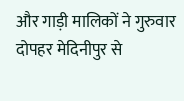और गाड़ी मालिकों ने गुरुवार दोपहर मेदिनीपुर से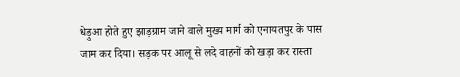धेड़ुआ होते हुए झाड़ग्राम जाने वाले मुख्य मार्ग को एनायतपुर के पास जाम कर दिया। सड़क पर आलू से लदे वाहनों को खड़ा कर रास्ता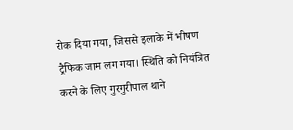रोक दिया गया, जिससे इलाके में भीषण ट्रैफिक जाम लग गया। स्थिति को नियंत्रित करने के लिए गुरगुरीपाल थाने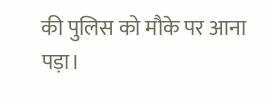की पुलिस को मौके पर आना पड़ा।